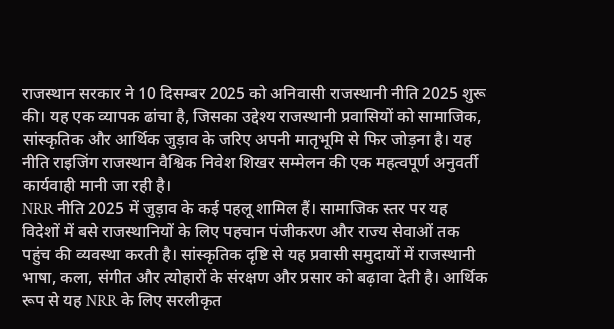राजस्थान सरकार ने 10 दिसम्बर 2025 को अनिवासी राजस्थानी नीति 2025 शुरू की। यह एक व्यापक ढांचा है, जिसका उद्देश्य राजस्थानी प्रवासियों को सामाजिक, सांस्कृतिक और आर्थिक जुड़ाव के जरिए अपनी मातृभूमि से फिर जोड़ना है। यह नीति राइजिंग राजस्थान वैश्विक निवेश शिखर सम्मेलन की एक महत्वपूर्ण अनुवर्ती कार्यवाही मानी जा रही है।
NRR नीति 2025 में जुड़ाव के कई पहलू शामिल हैं। सामाजिक स्तर पर यह विदेशों में बसे राजस्थानियों के लिए पहचान पंजीकरण और राज्य सेवाओं तक पहुंच की व्यवस्था करती है। सांस्कृतिक दृष्टि से यह प्रवासी समुदायों में राजस्थानी भाषा, कला, संगीत और त्योहारों के संरक्षण और प्रसार को बढ़ावा देती है। आर्थिक रूप से यह NRR के लिए सरलीकृत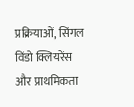प्रक्रियाओं, सिंगल विंडो क्लियरेंस और प्राथमिकता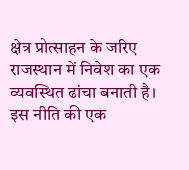क्षेत्र प्रोत्साहन के जरिए राजस्थान में निवेश का एक व्यवस्थित ढांचा बनाती है।
इस नीति की एक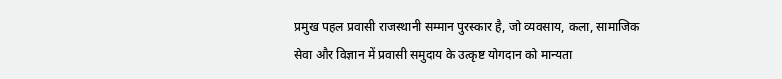प्रमुख पहल प्रवासी राजस्थानी सम्मान पुरस्कार है, जो व्यवसाय, कला, सामाजिक सेवा और विज्ञान में प्रवासी समुदाय के उत्कृष्ट योगदान को मान्यता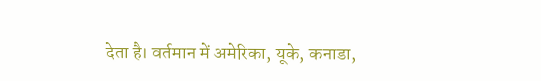देता है। वर्तमान में अमेरिका, यूके, कनाडा,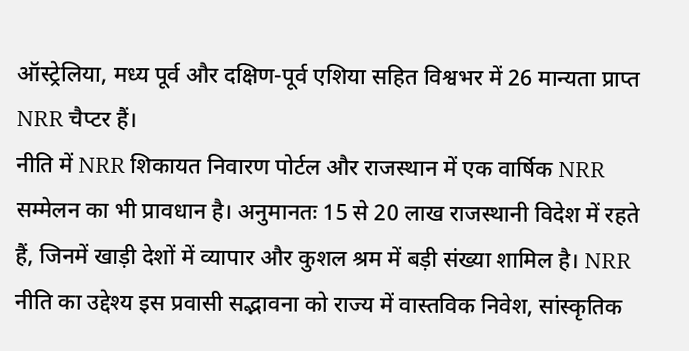ऑस्ट्रेलिया, मध्य पूर्व और दक्षिण-पूर्व एशिया सहित विश्वभर में 26 मान्यता प्राप्त NRR चैप्टर हैं।
नीति में NRR शिकायत निवारण पोर्टल और राजस्थान में एक वार्षिक NRR सम्मेलन का भी प्रावधान है। अनुमानतः 15 से 20 लाख राजस्थानी विदेश में रहते हैं, जिनमें खाड़ी देशों में व्यापार और कुशल श्रम में बड़ी संख्या शामिल है। NRR नीति का उद्देश्य इस प्रवासी सद्भावना को राज्य में वास्तविक निवेश, सांस्कृतिक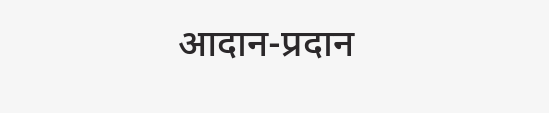आदान-प्रदान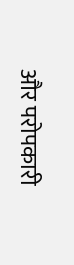और परोपकारी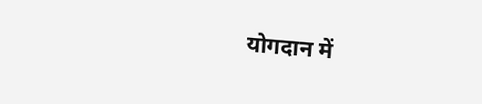योगदान में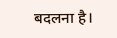बदलना है।